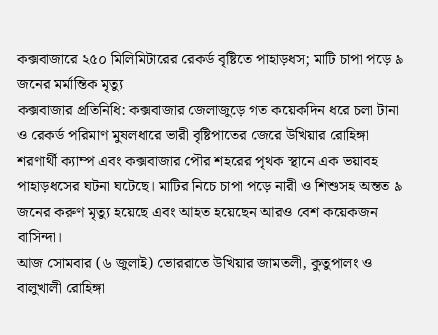কক্সবাজারে ২৫০ মিলিমিটারের রেকর্ড বৃষ্টিতে পাহাড়ধস; মাটি চাপা পড়ে ৯ জনের মর্মান্তিক মৃত্যু
কক্সবাজার প্রতিনিধি: কক্সবাজার জেলাজুড়ে গত কয়েকদিন ধরে চলা টানা ও রেকর্ড পরিমাণ মুষলধারে ভারী বৃষ্টিপাতের জেরে উখিয়ার রোহিঙ্গা শরণার্থী ক্যাম্প এবং কক্সবাজার পৌর শহরের পৃথক স্থানে এক ভয়াবহ পাহাড়ধসের ঘটনা ঘটেছে। মাটির নিচে চাপা পড়ে নারী ও শিশুসহ অন্তত ৯ জনের করুণ মৃত্যু হয়েছে এবং আহত হয়েছেন আরও বেশ কয়েকজন বাসিন্দা।
আজ সোমবার (৬ জুলাই) ভোররাতে উখিয়ার জামতলী, কুতুপালং ও বালুখালী রোহিঙ্গা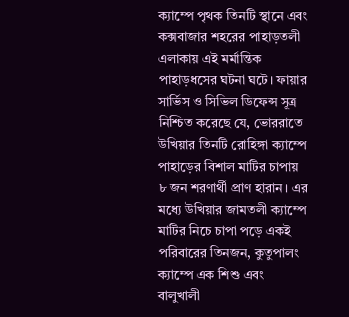ক্যাম্পে পৃথক তিনটি স্থানে এবং কক্সবাজার শহরের পাহাড়তলী এলাকায় এই মর্মান্তিক পাহাড়ধসের ঘটনা ঘটে। ফায়ার সার্ভিস ও সিভিল ডিফেন্স সূত্র নিশ্চিত করেছে যে, ভোররাতে উখিয়ার তিনটি রোহিঙ্গা ক্যাম্পে পাহাড়ের বিশাল মাটির চাপায় ৮ জন শরণার্থী প্রাণ হারান। এর মধ্যে উখিয়ার জামতলী ক্যাম্পে মাটির নিচে চাপা পড়ে একই পরিবারের তিনজন, কুতুপালং ক্যাম্পে এক শিশু এবং বালুখালী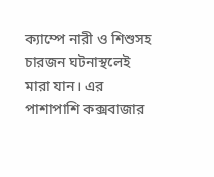ক্যাম্পে নারী ও শিশুসহ চারজন ঘটনাস্থলেই মারা যান। এর পাশাপাশি কক্সবাজার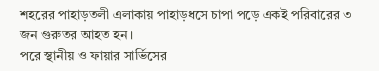শহরের পাহাড়তলী এলাকায় পাহাড়ধসে চাপা পড়ে একই পরিবারের ৩ জন গুরুতর আহত হন।
পরে স্থানীয় ও ফায়ার সার্ভিসের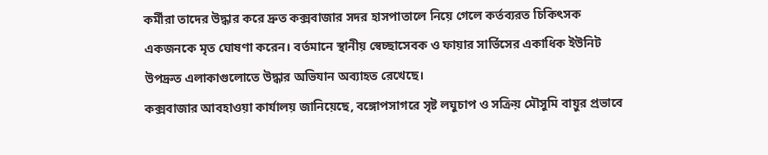কর্মীরা তাদের উদ্ধার করে দ্রুত কক্সবাজার সদর হাসপাতালে নিয়ে গেলে কর্তব্যরত চিকিৎসক একজনকে মৃত ঘোষণা করেন। বর্তমানে স্থানীয় স্বেচ্ছাসেবক ও ফায়ার সার্ভিসের একাধিক ইউনিট উপদ্রুত এলাকাগুলোতে উদ্ধার অভিযান অব্যাহত রেখেছে।
কক্সবাজার আবহাওয়া কার্যালয় জানিয়েছে, বঙ্গোপসাগরে সৃষ্ট লঘুচাপ ও সক্রিয় মৌসুমি বায়ুর প্রভাবে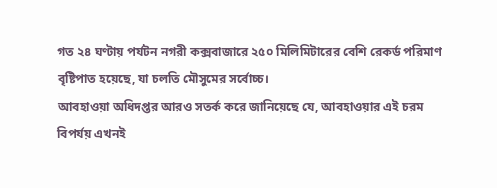গত ২৪ ঘণ্টায় পর্যটন নগরী কক্সবাজারে ২৫০ মিলিমিটারের বেশি রেকর্ড পরিমাণ বৃষ্টিপাত হয়েছে, যা চলতি মৌসুমের সর্বোচ্চ।
আবহাওয়া অধিদপ্তর আরও সতর্ক করে জানিয়েছে যে, আবহাওয়ার এই চরম বিপর্যয় এখনই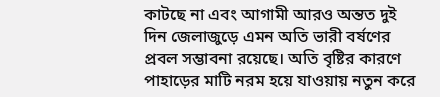কাটছে না এবং আগামী আরও অন্তত দুই দিন জেলাজুড়ে এমন অতি ভারী বর্ষণের প্রবল সম্ভাবনা রয়েছে। অতি বৃষ্টির কারণে পাহাড়ের মাটি নরম হয়ে যাওয়ায় নতুন করে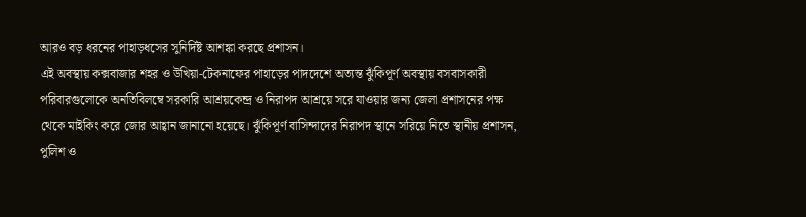আরও বড় ধরনের পাহাড়ধসের সুনির্দিষ্ট আশঙ্কা করছে প্রশাসন।
এই অবস্থায় কক্সবাজার শহর ও উখিয়া-টেকনাফের পাহাড়ের পাদদেশে অত্যন্ত ঝুঁকিপূর্ণ অবস্থায় বসবাসকারী পরিবারগুলোকে অনতিবিলম্বে সরকারি আশ্রয়কেন্দ্র ও নিরাপদ আশ্রয়ে সরে যাওয়ার জন্য জেলা প্রশাসনের পক্ষ থেকে মাইকিং করে জোর আহ্বান জানানো হয়েছে। ঝুঁকিপূর্ণ বাসিন্দাদের নিরাপদ স্থানে সরিয়ে নিতে স্থানীয় প্রশাসন, পুলিশ ও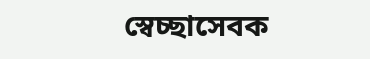স্বেচ্ছাসেবক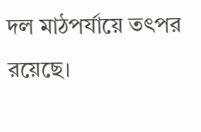দল মাঠপর্যায়ে তৎপর রয়েছে।